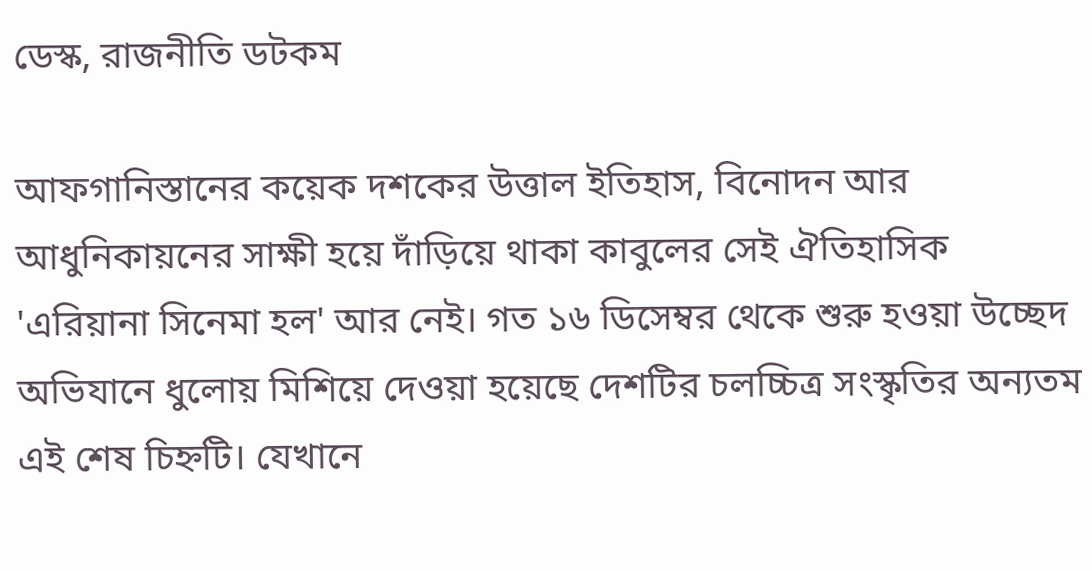ডেস্ক, রাজনীতি ডটকম

আফগানিস্তানের কয়েক দশকের উত্তাল ইতিহাস, বিনোদন আর আধুনিকায়নের সাক্ষী হয়ে দাঁড়িয়ে থাকা কাবুলের সেই ঐতিহাসিক 'এরিয়ানা সিনেমা হল' আর নেই। গত ১৬ ডিসেম্বর থেকে শুরু হওয়া উচ্ছেদ অভিযানে ধুলোয় মিশিয়ে দেওয়া হয়েছে দেশটির চলচ্চিত্র সংস্কৃতির অন্যতম এই শেষ চিহ্নটি। যেখানে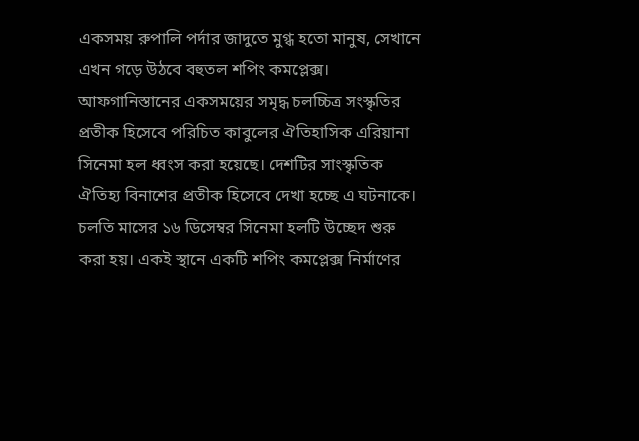একসময় রুপালি পর্দার জাদুতে মুগ্ধ হতো মানুষ, সেখানে এখন গড়ে উঠবে বহুতল শপিং কমপ্লেক্স।
আফগানিস্তানের একসময়ের সমৃদ্ধ চলচ্চিত্র সংস্কৃতির প্রতীক হিসেবে পরিচিত কাবুলের ঐতিহাসিক এরিয়ানা সিনেমা হল ধ্বংস করা হয়েছে। দেশটির সাংস্কৃতিক ঐতিহ্য বিনাশের প্রতীক হিসেবে দেখা হচ্ছে এ ঘটনাকে। চলতি মাসের ১৬ ডিসেম্বর সিনেমা হলটি উচ্ছেদ শুরু করা হয়। একই স্থানে একটি শপিং কমপ্লেক্স নির্মাণের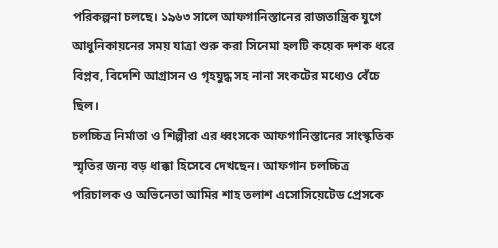পরিকল্পনা চলছে। ১৯৬৩ সালে আফগানিস্তানের রাজতান্ত্রিক যুগে আধুনিকায়নের সময় যাত্রা শুরু করা সিনেমা হলটি কয়েক দশক ধরে বিপ্লব, বিদেশি আগ্রাসন ও গৃহযুদ্ধ সহ নানা সংকটের মধ্যেও বেঁচে ছিল।
চলচ্চিত্র নির্মাতা ও শিল্পীরা এর ধ্বংসকে আফগানিস্তানের সাংস্কৃতিক স্মৃতির জন্য বড় ধাক্কা হিসেবে দেখছেন। আফগান চলচ্চিত্র পরিচালক ও অভিনেতা আমির শাহ তলাশ এসোসিয়েটেড প্রেসকে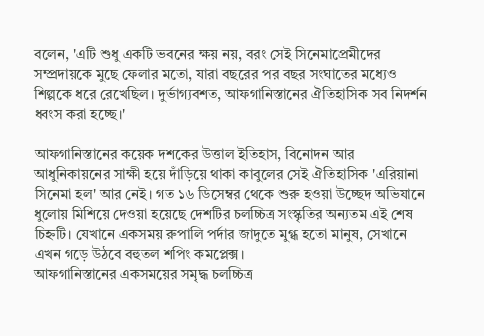বলেন, 'এটি শুধু একটি ভবনের ক্ষয় নয়, বরং সেই সিনেমাপ্রেমীদের সম্প্রদায়কে মুছে ফেলার মতো, যারা বছরের পর বছর সংঘাতের মধ্যেও শিল্পকে ধরে রেখেছিল। দুর্ভাগ্যবশত, আফগানিস্তানের ঐতিহাসিক সব নিদর্শন ধ্বংস করা হচ্ছে।'

আফগানিস্তানের কয়েক দশকের উত্তাল ইতিহাস, বিনোদন আর আধুনিকায়নের সাক্ষী হয়ে দাঁড়িয়ে থাকা কাবুলের সেই ঐতিহাসিক 'এরিয়ানা সিনেমা হল' আর নেই। গত ১৬ ডিসেম্বর থেকে শুরু হওয়া উচ্ছেদ অভিযানে ধুলোয় মিশিয়ে দেওয়া হয়েছে দেশটির চলচ্চিত্র সংস্কৃতির অন্যতম এই শেষ চিহ্নটি। যেখানে একসময় রুপালি পর্দার জাদুতে মুগ্ধ হতো মানুষ, সেখানে এখন গড়ে উঠবে বহুতল শপিং কমপ্লেক্স।
আফগানিস্তানের একসময়ের সমৃদ্ধ চলচ্চিত্র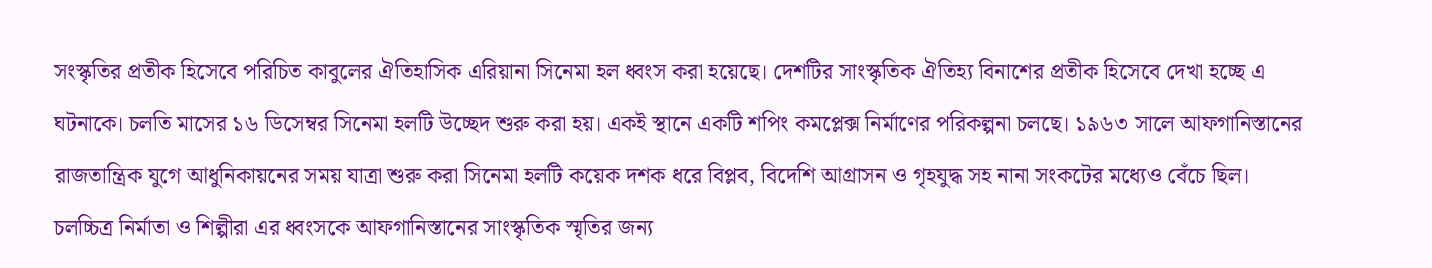সংস্কৃতির প্রতীক হিসেবে পরিচিত কাবুলের ঐতিহাসিক এরিয়ানা সিনেমা হল ধ্বংস করা হয়েছে। দেশটির সাংস্কৃতিক ঐতিহ্য বিনাশের প্রতীক হিসেবে দেখা হচ্ছে এ ঘটনাকে। চলতি মাসের ১৬ ডিসেম্বর সিনেমা হলটি উচ্ছেদ শুরু করা হয়। একই স্থানে একটি শপিং কমপ্লেক্স নির্মাণের পরিকল্পনা চলছে। ১৯৬৩ সালে আফগানিস্তানের রাজতান্ত্রিক যুগে আধুনিকায়নের সময় যাত্রা শুরু করা সিনেমা হলটি কয়েক দশক ধরে বিপ্লব, বিদেশি আগ্রাসন ও গৃহযুদ্ধ সহ নানা সংকটের মধ্যেও বেঁচে ছিল।
চলচ্চিত্র নির্মাতা ও শিল্পীরা এর ধ্বংসকে আফগানিস্তানের সাংস্কৃতিক স্মৃতির জন্য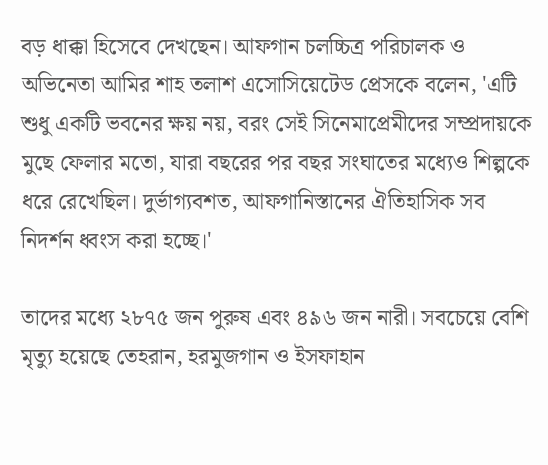বড় ধাক্কা হিসেবে দেখছেন। আফগান চলচ্চিত্র পরিচালক ও অভিনেতা আমির শাহ তলাশ এসোসিয়েটেড প্রেসকে বলেন, 'এটি শুধু একটি ভবনের ক্ষয় নয়, বরং সেই সিনেমাপ্রেমীদের সম্প্রদায়কে মুছে ফেলার মতো, যারা বছরের পর বছর সংঘাতের মধ্যেও শিল্পকে ধরে রেখেছিল। দুর্ভাগ্যবশত, আফগানিস্তানের ঐতিহাসিক সব নিদর্শন ধ্বংস করা হচ্ছে।'

তাদের মধ্যে ২৮৭৫ জন পুরুষ এবং ৪৯৬ জন নারী। সবচেয়ে বেশি মৃত্যু হয়েছে তেহরান, হরমুজগান ও ইসফাহান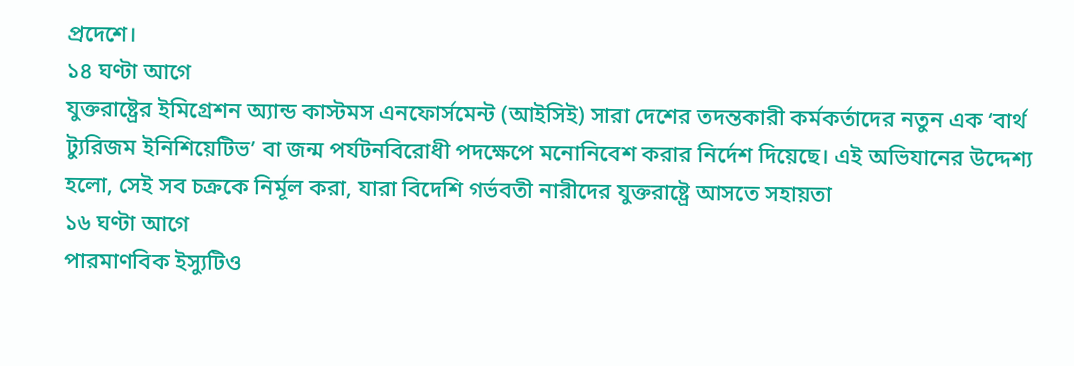প্রদেশে।
১৪ ঘণ্টা আগে
যুক্তরাষ্ট্রের ইমিগ্রেশন অ্যান্ড কাস্টমস এনফোর্সমেন্ট (আইসিই) সারা দেশের তদন্তকারী কর্মকর্তাদের নতুন এক ‘বার্থ ট্যুরিজম ইনিশিয়েটিভ’ বা জন্ম পর্যটনবিরোধী পদক্ষেপে মনোনিবেশ করার নির্দেশ দিয়েছে। এই অভিযানের উদ্দেশ্য হলো, সেই সব চক্রকে নির্মূল করা, যারা বিদেশি গর্ভবতী নারীদের যুক্তরাষ্ট্রে আসতে সহায়তা
১৬ ঘণ্টা আগে
পারমাণবিক ইস্যুটিও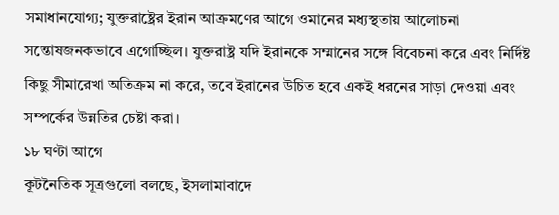সমাধানযোগ্য; যুক্তরাষ্ট্রের ইরান আক্রমণের আগে ওমানের মধ্যস্থতায় আলোচনা সন্তোষজনকভাবে এগোচ্ছিল। যুক্তরাষ্ট্র যদি ইরানকে সম্মানের সঙ্গে বিবেচনা করে এবং নির্দিষ্ট কিছু সীমারেখা অতিক্রম না করে, তবে ইরানের উচিত হবে একই ধরনের সাড়া দেওয়া এবং সম্পর্কের উন্নতির চেষ্টা করা।
১৮ ঘণ্টা আগে
কূটনৈতিক সূত্রগুলো বলছে, ইসলামাবাদে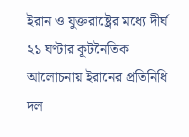ইরান ও যুক্তরাষ্ট্রের মধ্যে দীর্ঘ ২১ ঘণ্টার কূটনৈতিক আলোচনায় ইরানের প্রতিনিধি দল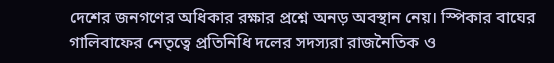দেশের জনগণের অধিকার রক্ষার প্রশ্নে অনড় অবস্থান নেয়। স্পিকার বাঘের গালিবাফের নেতৃত্বে প্রতিনিধি দলের সদস্যরা রাজনৈতিক ও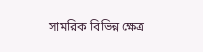সামরিক বিভিন্ন ক্ষেত্র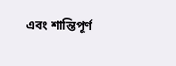এবং শান্তিপূর্ণ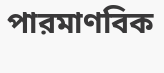পারমাণবিক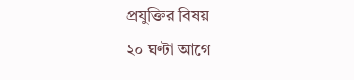প্রযুক্তির বিষয়
২০ ঘণ্টা আগে